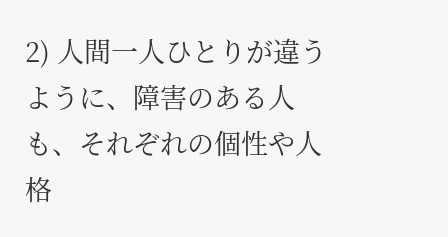2) 人間一人ひとりが違うように、障害のある人も、それぞれの個性や人格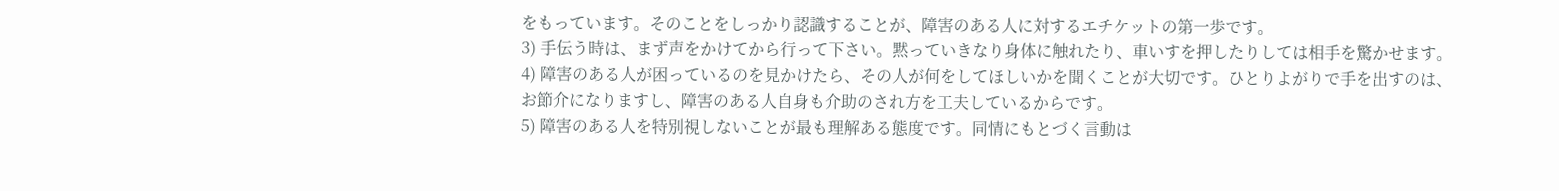をもっています。そのことをしっかり認識することが、障害のある人に対するエチケットの第一歩です。
3) 手伝う時は、まず声をかけてから行って下さい。黙っていきなり身体に触れたり、車いすを押したりしては相手を驚かせます。
4) 障害のある人が困っているのを見かけたら、その人が何をしてほしいかを聞くことが大切です。ひとりよがりで手を出すのは、お節介になりますし、障害のある人自身も介助のされ方を工夫しているからです。
5) 障害のある人を特別視しないことが最も理解ある態度です。同情にもとづく言動は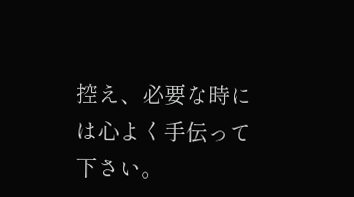控え、必要な時には心よく手伝って下さい。